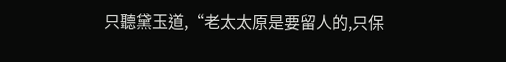只聽黛玉道,“老太太原是要留人的,只保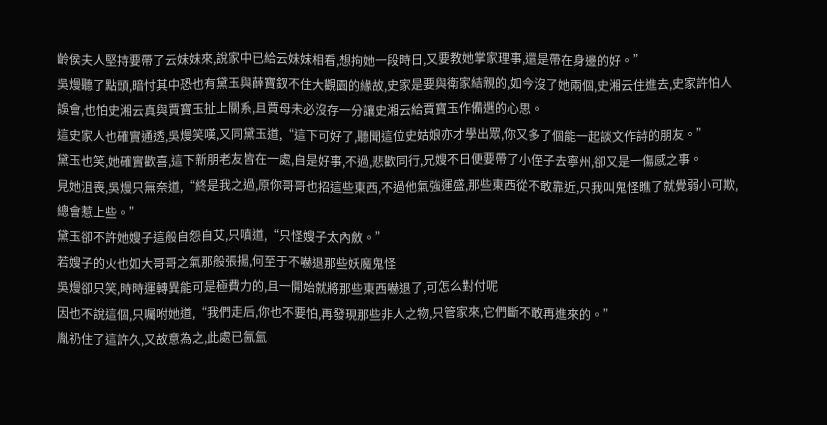齡侯夫人堅持要帶了云妹妹來,說家中已給云妹妹相看,想拘她一段時日,又要教她掌家理事,還是帶在身邊的好。”
吳熳聽了點頭,暗忖其中恐也有黛玉與薛寶釵不住大觀園的緣故,史家是要與衛家結親的,如今沒了她兩個,史湘云住進去,史家許怕人誤會,也怕史湘云真與賈寶玉扯上關系,且賈母未必沒存一分讓史湘云給賈寶玉作備選的心思。
這史家人也確實通透,吳熳笑嘆,又同黛玉道,“這下可好了,聽聞這位史姑娘亦才學出眾,你又多了個能一起談文作詩的朋友。”
黛玉也笑,她確實歡喜,這下新朋老友皆在一處,自是好事,不過,悲歡同行,兄嫂不日便要帶了小侄子去寧州,卻又是一傷感之事。
見她沮喪,吳熳只無奈道,“終是我之過,原你哥哥也招這些東西,不過他氣強運盛,那些東西從不敢靠近,只我叫鬼怪瞧了就覺弱小可欺,總會惹上些。”
黛玉卻不許她嫂子這般自怨自艾,只嗔道,“只怪嫂子太內斂。”
若嫂子的火也如大哥哥之氣那般張揚,何至于不嚇退那些妖魔鬼怪
吳熳卻只笑,時時運轉異能可是極費力的,且一開始就將那些東西嚇退了,可怎么對付呢
因也不說這個,只囑咐她道,“我們走后,你也不要怕,再發現那些非人之物,只管家來,它們斷不敢再進來的。”
胤礽住了這許久,又故意為之,此處已氤氳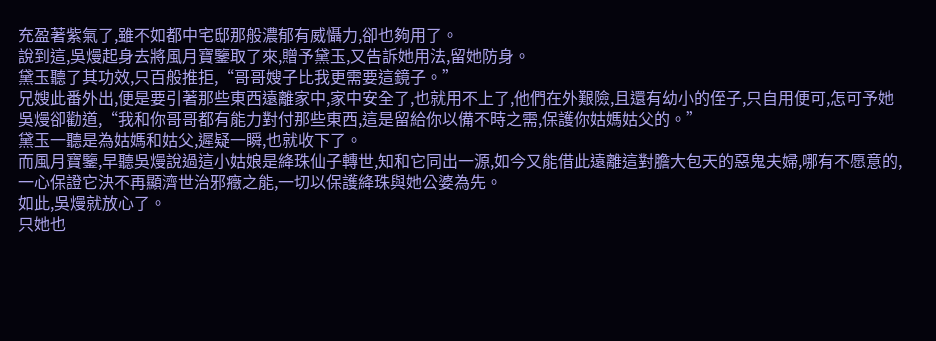充盈著紫氣了,雖不如都中宅邸那般濃郁有威懾力,卻也夠用了。
說到這,吳熳起身去將風月寶鑒取了來,贈予黛玉,又告訴她用法,留她防身。
黛玉聽了其功效,只百般推拒,“哥哥嫂子比我更需要這鏡子。”
兄嫂此番外出,便是要引著那些東西遠離家中,家中安全了,也就用不上了,他們在外艱險,且還有幼小的侄子,只自用便可,怎可予她
吳熳卻勸道,“我和你哥哥都有能力對付那些東西,這是留給你以備不時之需,保護你姑媽姑父的。”
黛玉一聽是為姑媽和姑父,遲疑一瞬,也就收下了。
而風月寶鑒,早聽吳熳說過這小姑娘是絳珠仙子轉世,知和它同出一源,如今又能借此遠離這對膽大包天的惡鬼夫婦,哪有不愿意的,一心保證它決不再顯濟世治邪癥之能,一切以保護絳珠與她公婆為先。
如此,吳熳就放心了。
只她也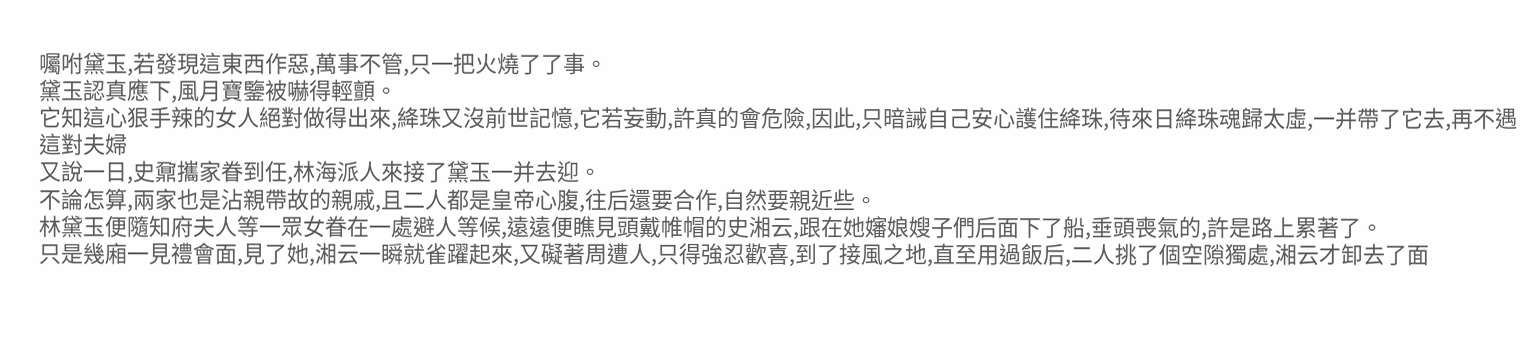囑咐黛玉,若發現這東西作惡,萬事不管,只一把火燒了了事。
黛玉認真應下,風月寶鑒被嚇得輕顫。
它知這心狠手辣的女人絕對做得出來,絳珠又沒前世記憶,它若妄動,許真的會危險,因此,只暗誡自己安心護住絳珠,待來日絳珠魂歸太虛,一并帶了它去,再不遇這對夫婦
又說一日,史鼐攜家眷到任,林海派人來接了黛玉一并去迎。
不論怎算,兩家也是沾親帶故的親戚,且二人都是皇帝心腹,往后還要合作,自然要親近些。
林黛玉便隨知府夫人等一眾女眷在一處避人等候,遠遠便瞧見頭戴帷帽的史湘云,跟在她嬸娘嫂子們后面下了船,垂頭喪氣的,許是路上累著了。
只是幾廂一見禮會面,見了她,湘云一瞬就雀躍起來,又礙著周遭人,只得強忍歡喜,到了接風之地,直至用過飯后,二人挑了個空隙獨處,湘云才卸去了面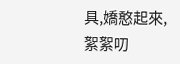具,嬌憨起來,絮絮叨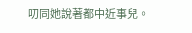叨同她說著都中近事兒。